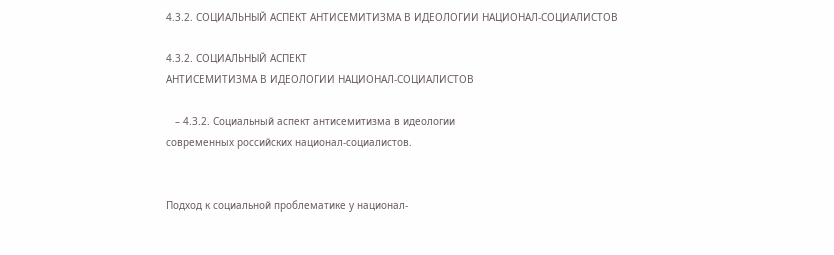4.3.2. СОЦИАЛЬНЫЙ АСПЕКТ АНТИСЕМИТИЗМА В ИДЕОЛОГИИ НАЦИОНАЛ-СОЦИАЛИСТОВ

4.3.2. СОЦИАЛЬНЫЙ АСПЕКТ
АНТИСЕМИТИЗМА В ИДЕОЛОГИИ НАЦИОНАЛ-СОЦИАЛИСТОВ

   – 4.3.2. Социальный аспект антисемитизма в идеологии
современных российских национал-социалистов.


Подход к социальной проблематике у национал-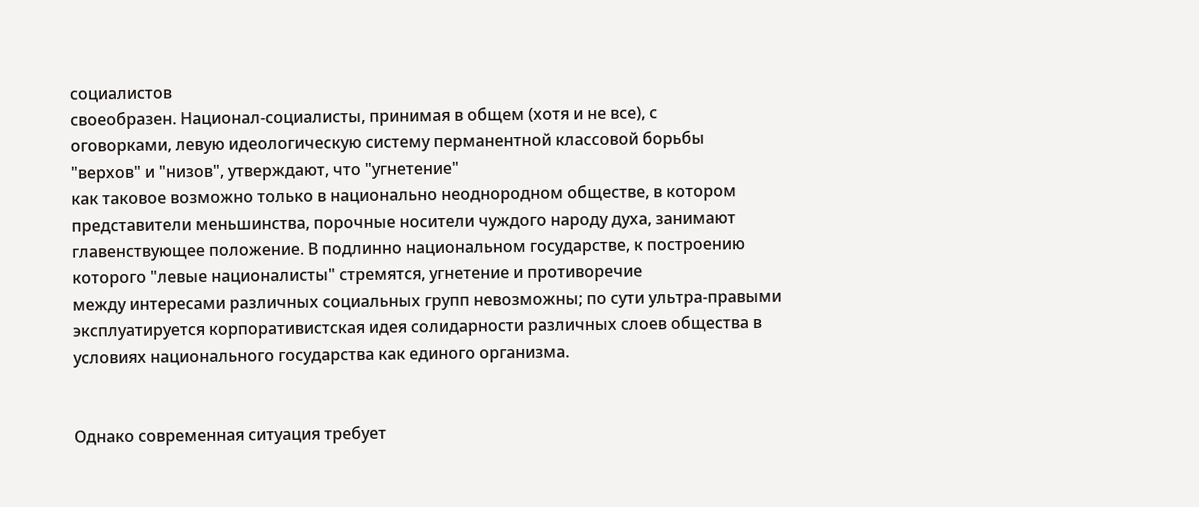социалистов
своеобразен. Национал-социалисты, принимая в общем (хотя и не все), с
оговорками, левую идеологическую систему перманентной классовой борьбы
"верхов" и "низов", утверждают, что "угнетение"
как таковое возможно только в национально неоднородном обществе, в котором
представители меньшинства, порочные носители чуждого народу духа, занимают
главенствующее положение. В подлинно национальном государстве, к построению
которого "левые националисты" стремятся, угнетение и противоречие
между интересами различных социальных групп невозможны; по сути ультра-правыми
эксплуатируется корпоративистская идея солидарности различных слоев общества в
условиях национального государства как единого организма.


Однако современная ситуация требует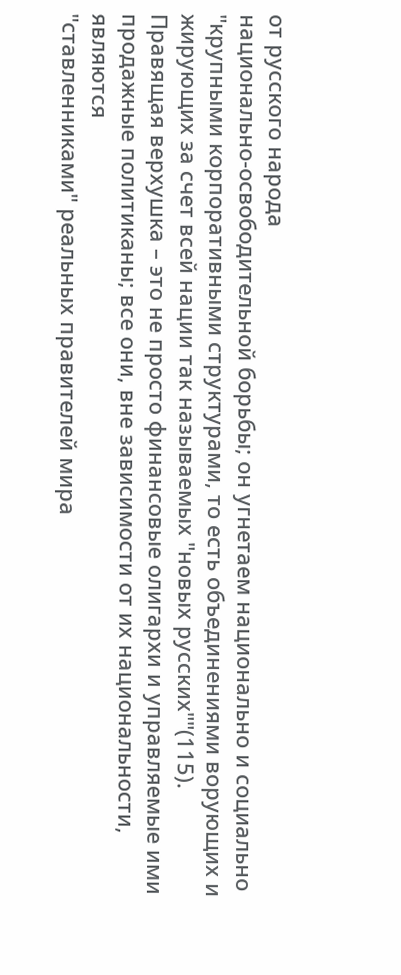от русского народа
национально-освободительной борьбы; он угнетаем национально и социально
"крупными корпоративными структурами, то есть объединениями ворующих и
жирующих за счет всей нации так называемых "новых русских""(115).
Правящая верхушка – это не просто финансовые олигархи и управляемые ими
продажные политиканы; все они, вне зависимости от их национальности, являются
"ставленниками" реальных правителей мира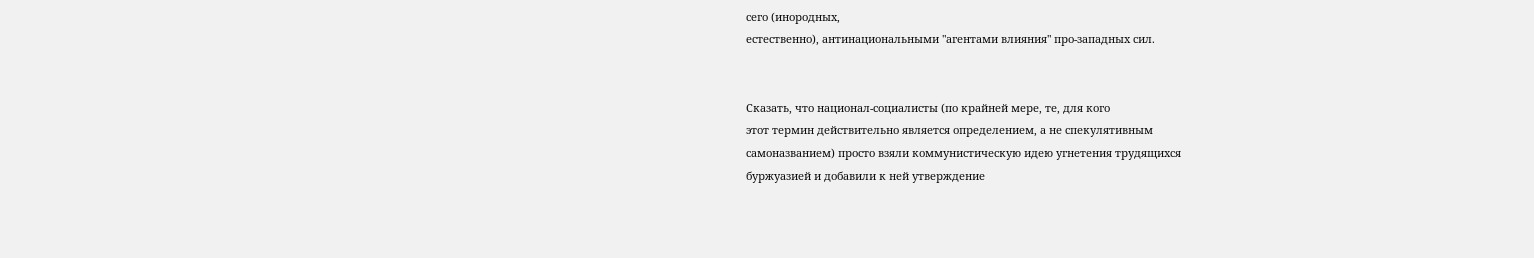сего (инородных,
естественно), антинациональными "агентами влияния" про-западных сил.


Сказать, что национал-социалисты (по крайней мере, те, для кого
этот термин действительно является определением, а не спекулятивным
самоназванием) просто взяли коммунистическую идею угнетения трудящихся
буржуазией и добавили к ней утверждение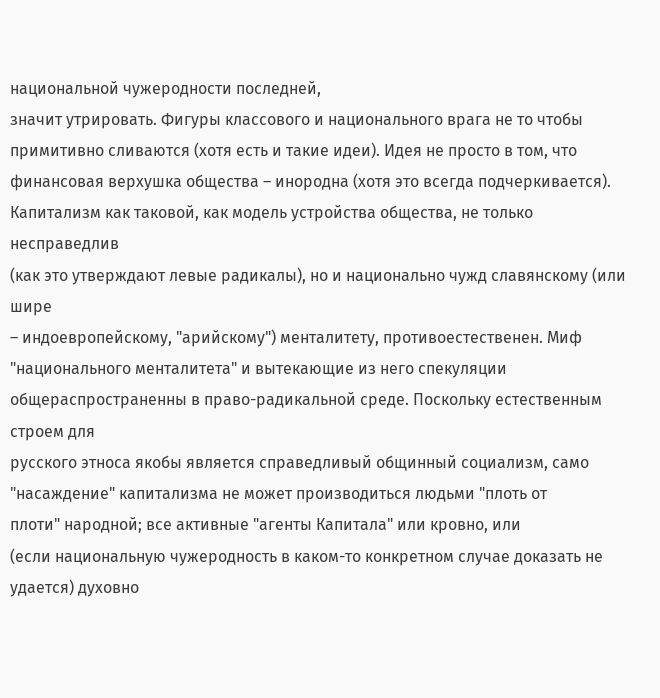национальной чужеродности последней,
значит утрировать. Фигуры классового и национального врага не то чтобы
примитивно сливаются (хотя есть и такие идеи). Идея не просто в том, что
финансовая верхушка общества – инородна (хотя это всегда подчеркивается).
Капитализм как таковой, как модель устройства общества, не только несправедлив
(как это утверждают левые радикалы), но и национально чужд славянскому (или шире
– индоевропейскому, "арийскому") менталитету, противоестественен. Миф
"национального менталитета" и вытекающие из него спекуляции
общераспространенны в право-радикальной среде. Поскольку естественным строем для
русского этноса якобы является справедливый общинный социализм, само
"насаждение" капитализма не может производиться людьми "плоть от
плоти" народной; все активные "агенты Капитала" или кровно, или
(если национальную чужеродность в каком-то конкретном случае доказать не
удается) духовно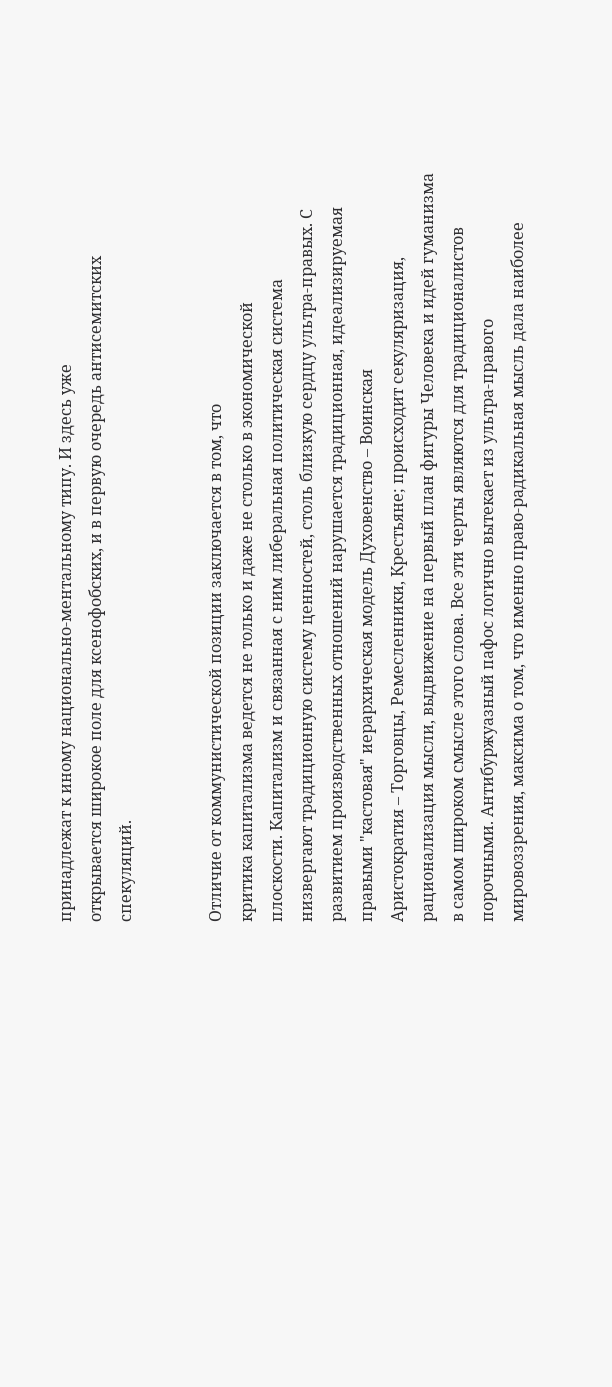принадлежат к иному национально-ментальному типу. И здесь уже
открывается широкое поле для ксенофобских, и в первую очередь антисемитских
спекуляций.


Отличие от коммунистической позиции заключается в том, что
критика капитализма ведется не только и даже не столько в экономической
плоскости. Капитализм и связанная с ним либеральная политическая система
низвергают традиционную систему ценностей, столь близкую сердцу ультра-правых. С
развитием производственных отношений нарушается традиционная, идеализируемая
правыми "кастовая" иерархическая модель Духовенство – Воинская
Аристократия – Торговцы, Ремесленники, Крестьяне; происходит секуляризация,
рационализация мысли, выдвижение на первый план фигуры Человека и идей гуманизма
в самом широком смысле этого слова. Все эти черты являются для традиционалистов
порочными. Антибуржуазный пафос логично вытекает из ультра-правого
мировоззрения, максима о том, что именно право-радикальная мысль дала наиболее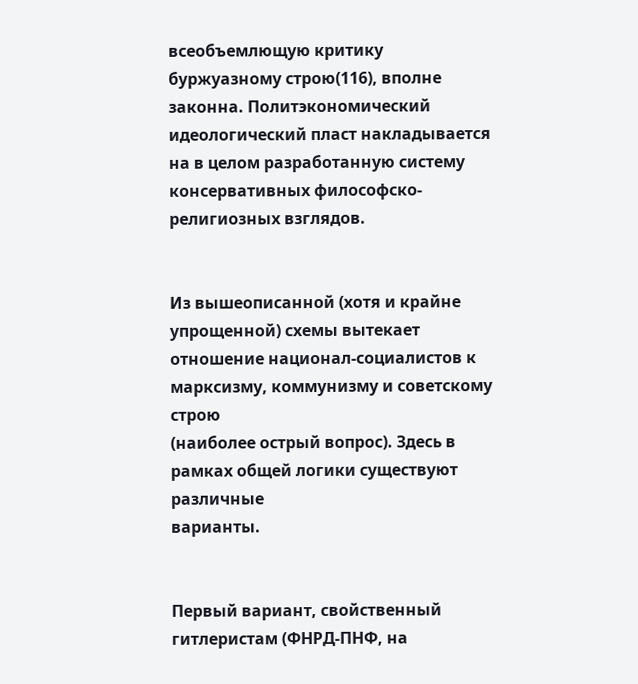всеобъемлющую критику буржуазному строю(116), вполне законна. Политэкономический
идеологический пласт накладывается на в целом разработанную систему
консервативных философско-религиозных взглядов.


Из вышеописанной (хотя и крайне упрощенной) схемы вытекает
отношение национал-социалистов к марксизму, коммунизму и советскому строю
(наиболее острый вопрос). Здесь в рамках общей логики существуют различные
варианты.


Первый вариант, свойственный гитлеристам (ФНРД-ПНФ, на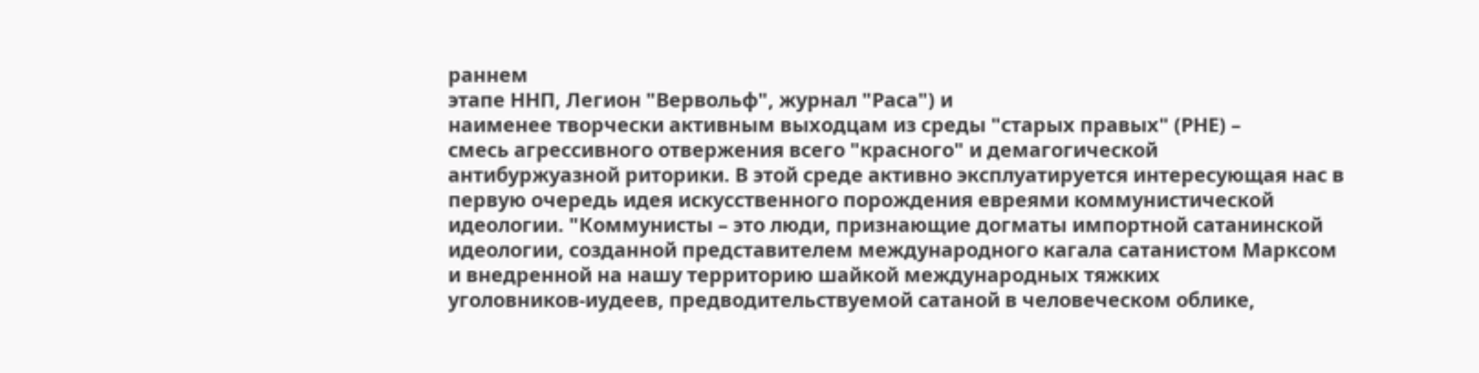раннем
этапе ННП, Легион "Вервольф", журнал "Раса") и
наименее творчески активным выходцам из среды "старых правых" (РНЕ) –
смесь агрессивного отвержения всего "красного" и демагогической
антибуржуазной риторики. В этой среде активно эксплуатируется интересующая нас в
первую очередь идея искусственного порождения евреями коммунистической
идеологии. "Коммунисты – это люди, признающие догматы импортной сатанинской
идеологии, созданной представителем международного кагала сатанистом Марксом
и внедренной на нашу территорию шайкой международных тяжких
уголовников-иудеев, предводительствуемой сатаной в человеческом облике,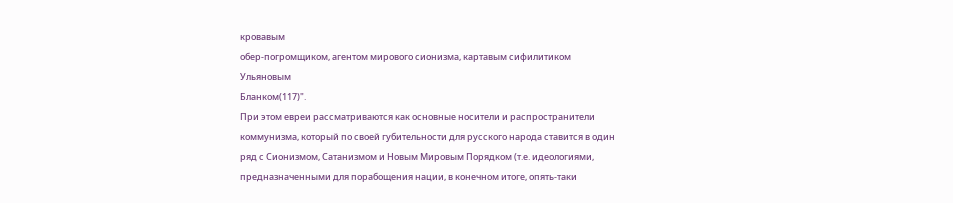кровавым
обер-погромщиком, агентом мирового сионизма, картавым сифилитиком
Ульяновым
Бланком(117)".
При этом евреи рассматриваются как основные носители и распространители
коммунизма, который по своей губительности для русского народа ставится в один
ряд с Сионизмом, Сатанизмом и Новым Мировым Порядком (т.е. идеологиями,
предназначенными для порабощения нации, в конечном итоге, опять-таки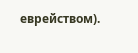еврейством).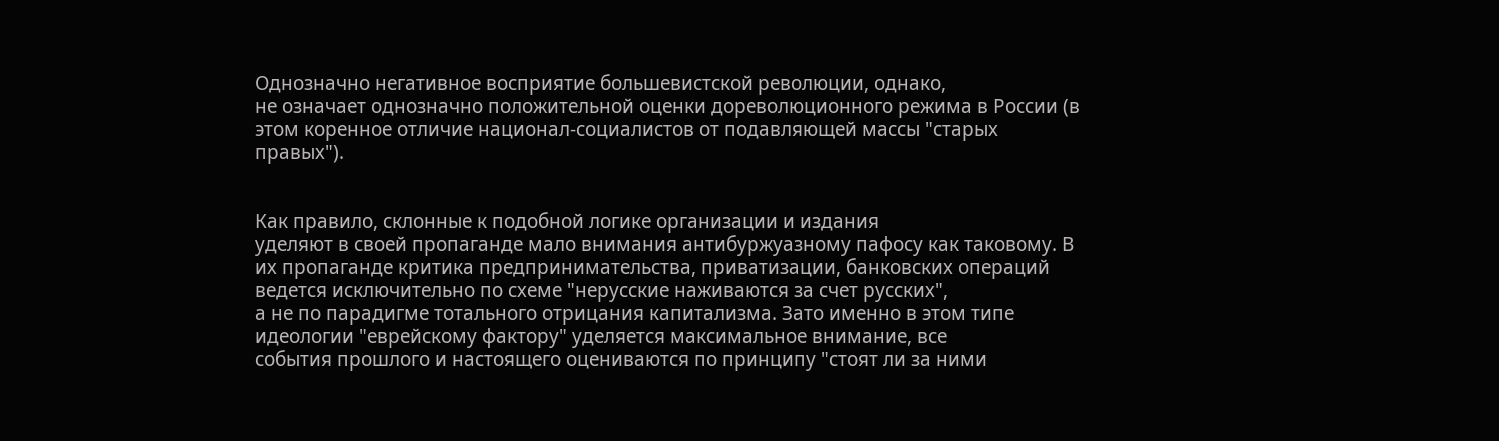Однозначно негативное восприятие большевистской революции, однако,
не означает однозначно положительной оценки дореволюционного режима в России (в
этом коренное отличие национал-социалистов от подавляющей массы "старых
правых").


Как правило, склонные к подобной логике организации и издания
уделяют в своей пропаганде мало внимания антибуржуазному пафосу как таковому. В
их пропаганде критика предпринимательства, приватизации, банковских операций
ведется исключительно по схеме "нерусские наживаются за счет русских",
а не по парадигме тотального отрицания капитализма. Зато именно в этом типе
идеологии "еврейскому фактору" уделяется максимальное внимание, все
события прошлого и настоящего оцениваются по принципу "стоят ли за ними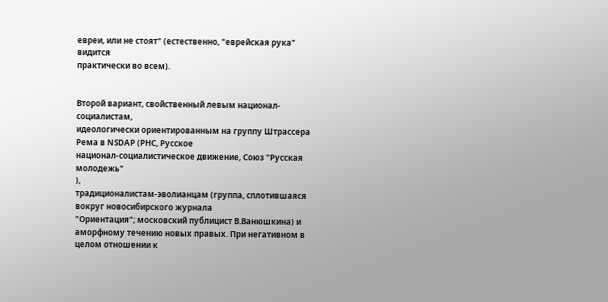евреи, или не стоят" (естественно, "еврейская рука" видится
практически во всем).


Второй вариант, свойственный левым национал-социалистам,
идеологически ориентированным на группу Штрассера
Рема в NSDAP (РНС, Русское
национал-социалистическое движение, Союз "Русская молодежь"
),
традиционалистам-эволианцам (группа, сплотившаяся вокруг новосибирского журнала
"Ориентация"; московский публицист В.Ванюшкина) и
аморфному течению новых правых. При негативном в целом отношении к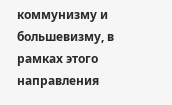коммунизму и
большевизму, в рамках этого направления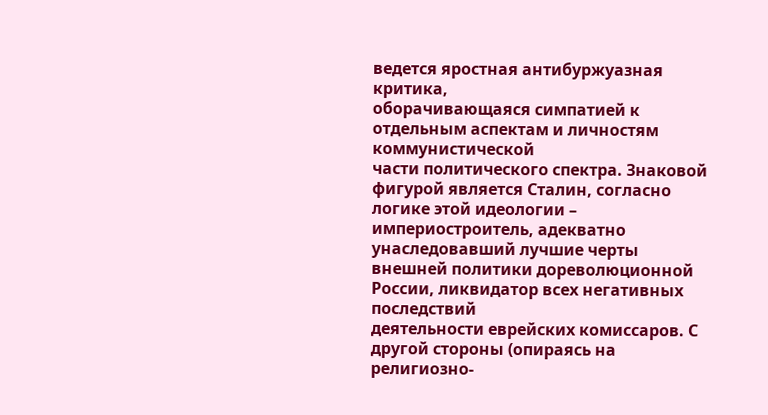ведется яростная антибуржуазная критика,
оборачивающаяся симпатией к отдельным аспектам и личностям коммунистической
части политического спектра. Знаковой фигурой является Сталин, согласно
логике этой идеологии – империостроитель, адекватно унаследовавший лучшие черты
внешней политики дореволюционной России, ликвидатор всех негативных последствий
деятельности еврейских комиссаров. С другой стороны (опираясь на
религиозно-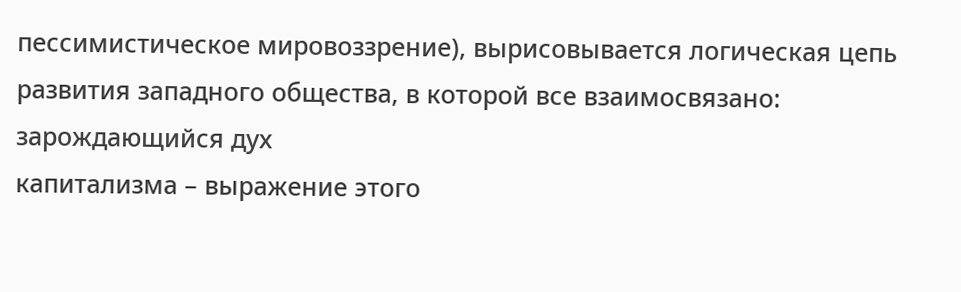пессимистическое мировоззрение), вырисовывается логическая цепь
развития западного общества, в которой все взаимосвязано: зарождающийся дух
капитализма – выражение этого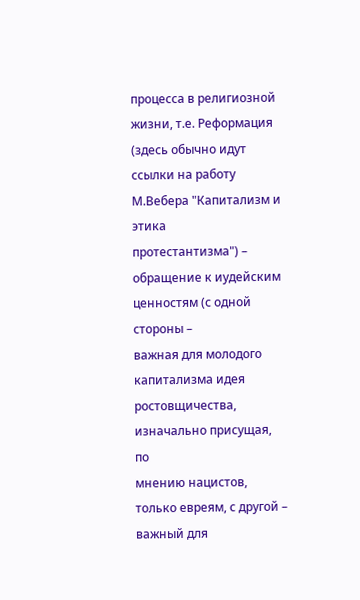процесса в религиозной жизни, т.е. Реформация
(здесь обычно идут ссылки на работу М.Вебера "Капитализм и этика
протестантизма") – обращение к иудейским ценностям (с одной стороны –
важная для молодого капитализма идея ростовщичества, изначально присущая, по
мнению нацистов, только евреям, с другой – важный для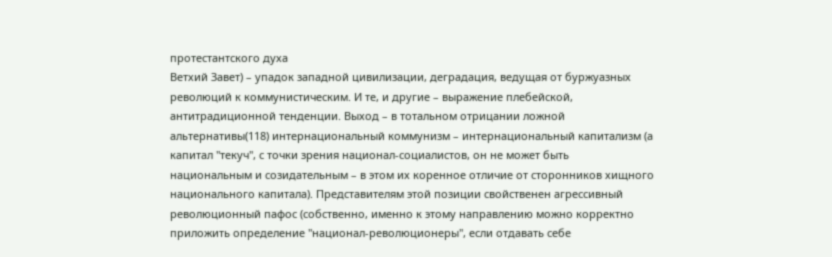протестантского духа
Ветхий Завет) – упадок западной цивилизации, деградация, ведущая от буржуазных
революций к коммунистическим. И те, и другие – выражение плебейской,
антитрадиционной тенденции. Выход – в тотальном отрицании ложной
альтернативы(118) интернациональный коммунизм – интернациональный капитализм (а
капитал "текуч", с точки зрения национал-социалистов, он не может быть
национальным и созидательным – в этом их коренное отличие от сторонников хищного
национального капитала). Представителям этой позиции свойственен агрессивный
революционный пафос (собственно, именно к этому направлению можно корректно
приложить определение "национал-революционеры", если отдавать себе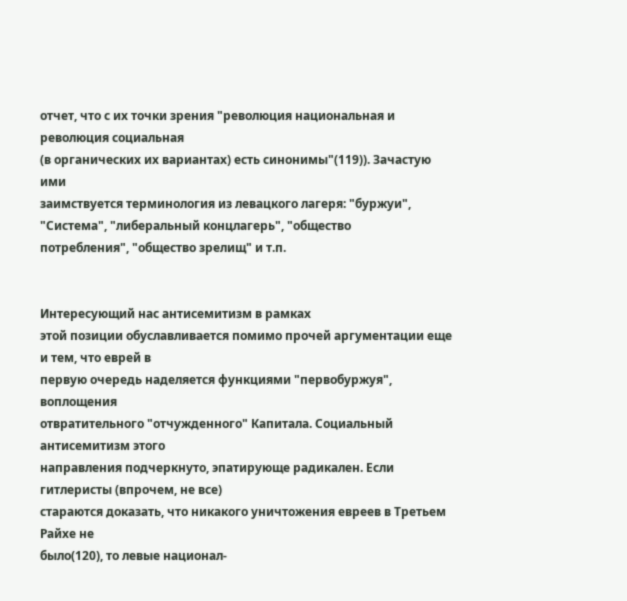отчет, что с их точки зрения "революция национальная и революция социальная
(в органических их вариантах) есть синонимы"(119)). Зачастую ими
заимствуется терминология из левацкого лагеря: "буржуи",
"Система", "либеральный концлагерь", "общество
потребления", "общество зрелищ" и т.п.


Интересующий нас антисемитизм в рамках
этой позиции обуславливается помимо прочей аргументации еще и тем, что еврей в
первую очередь наделяется функциями "первобуржуя", воплощения
отвратительного "отчужденного" Капитала. Социальный антисемитизм этого
направления подчеркнуто, эпатирующе радикален. Если гитлеристы (впрочем, не все)
стараются доказать, что никакого уничтожения евреев в Третьем Райхе не
было(120), то левые национал-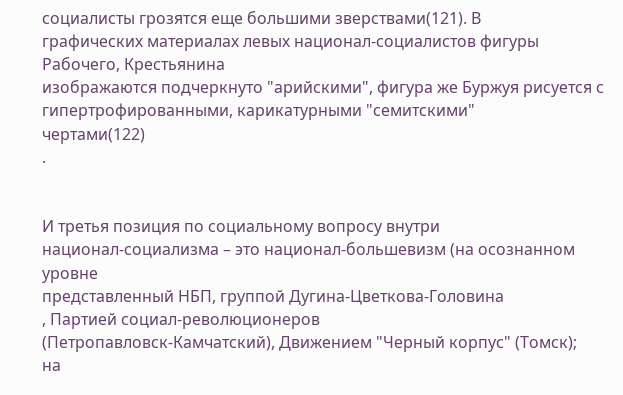социалисты грозятся еще большими зверствами(121). В
графических материалах левых национал-социалистов фигуры Рабочего, Крестьянина
изображаются подчеркнуто "арийскими", фигура же Буржуя рисуется с
гипертрофированными, карикатурными "семитскими"
чертами(122)
.


И третья позиция по социальному вопросу внутри
национал-социализма – это национал-большевизм (на осознанном уровне
представленный НБП, группой Дугина-Цветкова-Головина
, Партией социал-революционеров
(Петропавловск-Камчатский), Движением "Черный корпус" (Томск);
на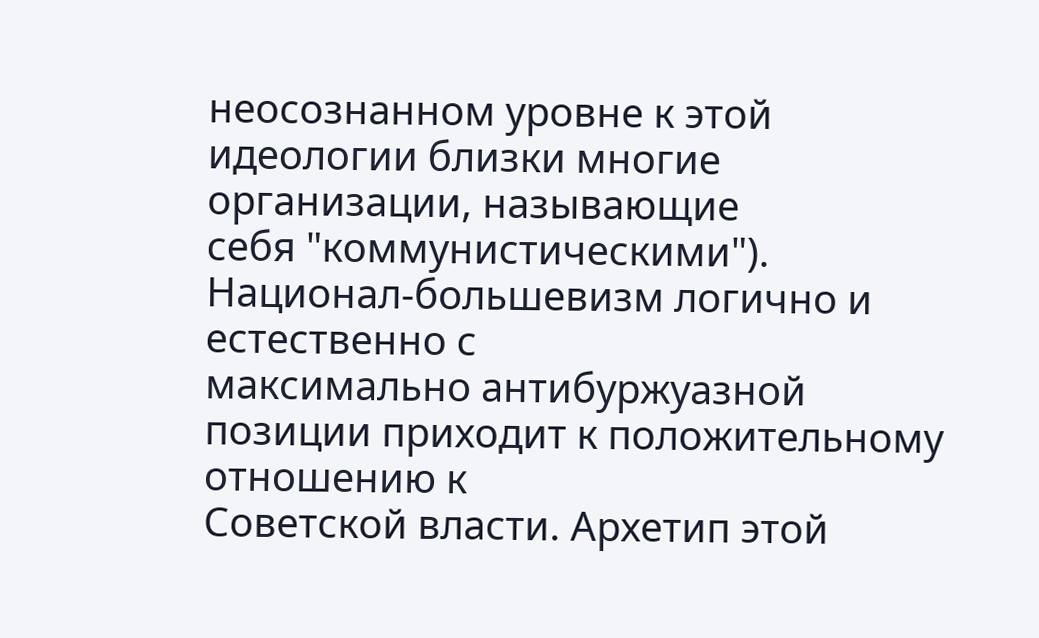неосознанном уровне к этой идеологии близки многие организации, называющие
себя "коммунистическими"). Национал-большевизм логично и естественно с
максимально антибуржуазной позиции приходит к положительному отношению к
Советской власти. Архетип этой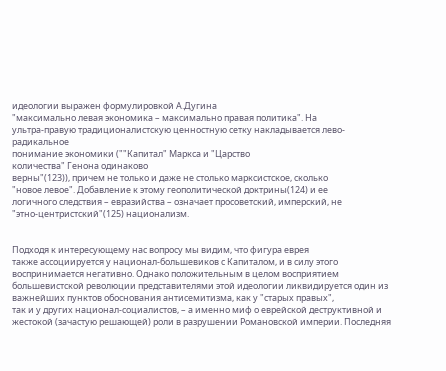идеологии выражен формулировкой А.Дугина
"максимально левая экономика – максимально правая политика". На
ультра-правую традиционалистскую ценностную сетку накладывается лево-радикальное
понимание экономики (""Капитал" Маркса и "Царство
количества" Генона одинаково
верны"(123)), причем не только и даже не столько марксистское, сколько
"новое левое". Добавление к этому геополитической доктрины(124) и ее
логичного следствия – евразийства – означает просоветский, имперский, не
"этно-центристский"(125) национализм.


Подходя к интересующему нас вопросу мы видим, что фигура еврея
также ассоциируется у национал-большевиков с Капиталом, и в силу этого
воспринимается негативно. Однако положительным в целом восприятием
большевистской революции представителями этой идеологии ликвидируется один из
важнейших пунктов обоснования антисемитизма, как у "старых правых",
так и у других национал-социалистов, – а именно миф о еврейской деструктивной и
жестокой (зачастую решающей) роли в разрушении Романовской империи. Последняя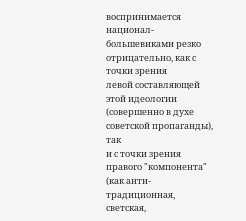воспринимается национал-большевиками резко отрицательно, как с точки зрения
левой составляющей этой идеологии (совершенно в духе советской пропаганды), так
и с точки зрения правого "компонента" (как анти-традиционная,
светская,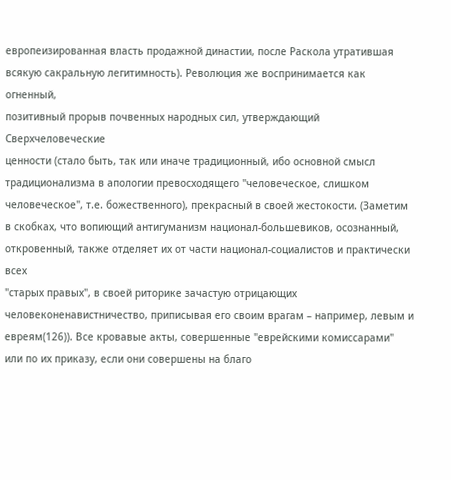европеизированная власть продажной династии, после Раскола утратившая
всякую сакральную легитимность). Революция же воспринимается как огненный,
позитивный прорыв почвенных народных сил, утверждающий Сверхчеловеческие
ценности (стало быть, так или иначе традиционный, ибо основной смысл
традиционализма в апологии превосходящего "человеческое, слишком
человеческое", т.е. божественного), прекрасный в своей жестокости. (Заметим
в скобках, что вопиющий антигуманизм национал-большевиков, осознанный,
откровенный, также отделяет их от части национал-социалистов и практически всех
"старых правых", в своей риторике зачастую отрицающих
человеконенавистничество, приписывая его своим врагам – например, левым и
евреям(126)). Все кровавые акты, совершенные "еврейскими комиссарами"
или по их приказу, если они совершены на благо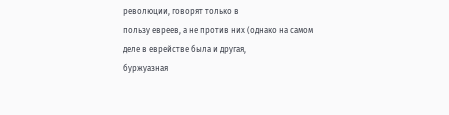революции, говорят только в
пользу евреев, а не против них (однако на самом деле в еврействе была и другая,
буржуазная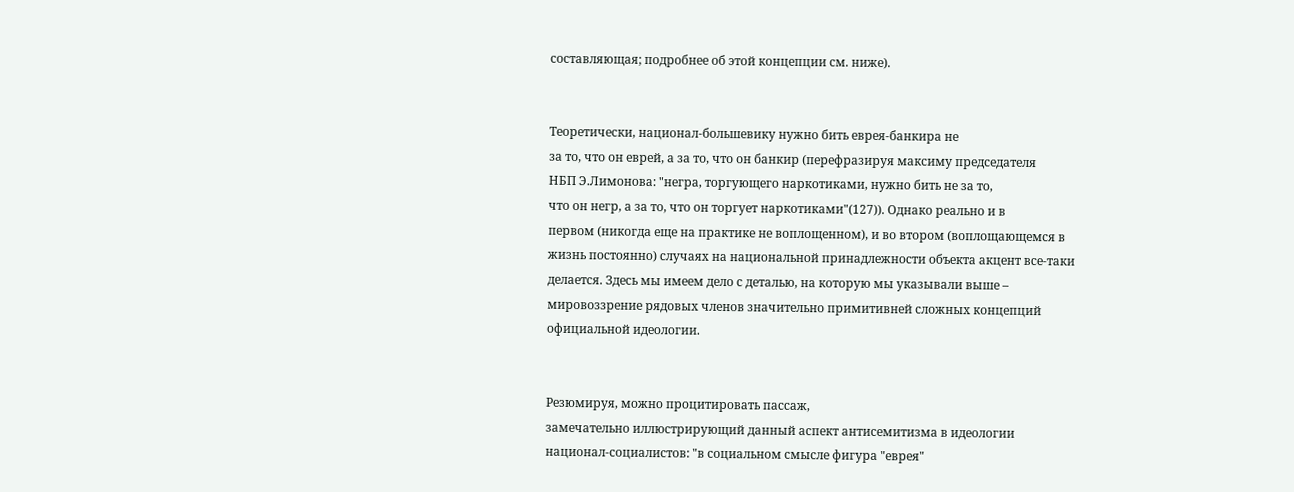составляющая; подробнее об этой концепции см. ниже).


Теоретически, национал-большевику нужно бить еврея-банкира не
за то, что он еврей, а за то, что он банкир (перефразируя максиму председателя
НБП Э.Лимонова: "негра, торгующего наркотиками, нужно бить не за то,
что он негр, а за то, что он торгует наркотиками"(127)). Однако реально и в
первом (никогда еще на практике не воплощенном), и во втором (воплощающемся в
жизнь постоянно) случаях на национальной принадлежности объекта акцент все-таки
делается. Здесь мы имеем дело с деталью, на которую мы указывали выше –
мировоззрение рядовых членов значительно примитивней сложных концепций
официальной идеологии.


Резюмируя, можно процитировать пассаж,
замечательно иллюстрирующий данный аспект антисемитизма в идеологии
национал-социалистов: "в социальном смысле фигура "еврея"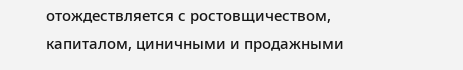отождествляется с ростовщичеством, капиталом, циничными и продажными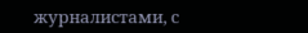журналистами, с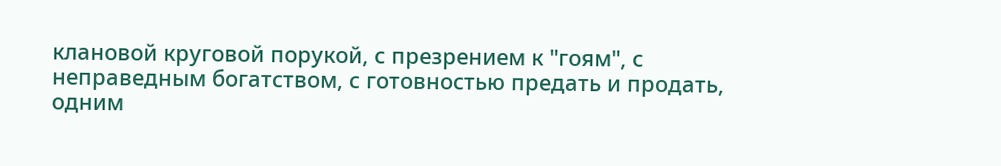клановой круговой порукой, с презрением к "гоям", с
неправедным богатством, с готовностью предать и продать, одним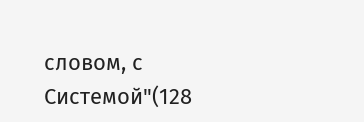словом, с
Системой"(128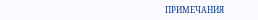ПРИМЕЧАНИЯ